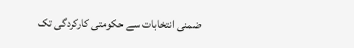ضمنی انتخابات سے حکومتی کارکردگی تک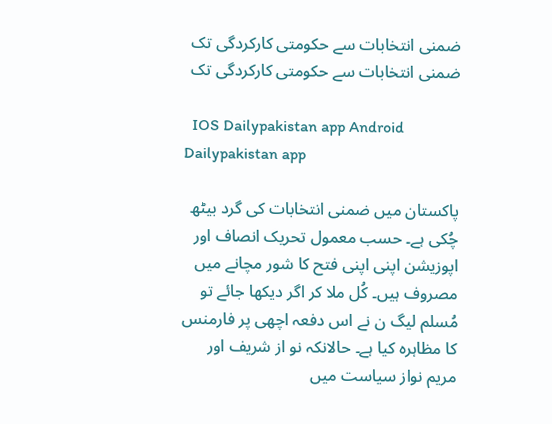ضمنی انتخابات سے حکومتی کارکردگی تک
ضمنی انتخابات سے حکومتی کارکردگی تک

  IOS Dailypakistan app Android Dailypakistan app

پاکستان میں ضمنی انتخابات کی گرد بیٹھ چُکی ہے۔ حسب معمول تحریک انصاف اور اپوزیشن اپنی اپنی فتح کا شور مچانے میں مصروف ہیں۔ کُل ملا کر اگر دیکھا جائے تو مُسلم لیگ ن نے اس دفعہ اچھی پر فارمنس کا مظاہرہ کیا ہے۔ حالانکہ نو از شریف اور مریم نواز سیاست میں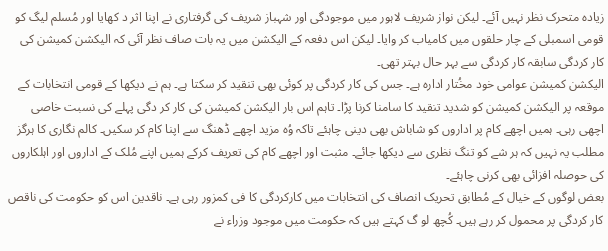زیادہ متحرک نظر نہیں آئے۔ لیکن نواز شریف لاہور میں موجودگی اور شہباز شریف کی گرفتاری نے اپنا اثر د کھایا اور مُسلم لیگ کو قومی اسمبلی کے چار حلقوں میں کامیاب کر وایا۔ لیکن اس دفعہ کے الیکشن میں یہ بات صاف نظر آئی کہ الیکشن کمیشن کی کار کردگی سابقہ کار کردگی سے بہر حال بہتر تھی۔
الیکشن کمیشن عوامی خود مخُتار ادارہ ہے۔ جس کی کار کردگی پر کوئی بھی تنقید کر سکتا ہے۔ ہم نے دیکھا کے قومی انتخابات کے موقعہ پر الیکشن کمیشن کو شدید تنقید کا سامنا کرنا پڑا۔ تاہم اس بار الیکشن کمیشن کی کار کر دگی پہلے کی نسبت خاصی اچھی رہی۔ ہمیں اچھے کام پر اداروں کو شاباش بھی دینی چاہئے تاکہ وُہ مزید اچھے ڈھنگ سے اپنا کام کر سکیں۔ کالم نگاری کا ہرگز مطلب یہ نہیں کہ ہر شے کو تنگ نظری سے دیکھا جائے۔ مثبت اور اچھے کام کی تعریف کرکے ہمیں اپنے مُلک کے اداروں اور اہلکاروں کی حوصلہ افزائی بھی کرنی چاہئے۔
بعض لوگوں کے خیال کے مُطابق تحریک انصاف کی انتخابات میں کارکردگی کا فی کمزور رہی ہے۔ ناقدین اس کو حکومت کی ناقص کار کردگی پر محمول کر رہے ہیں۔ کُچھ لو گ کہتے ہیں کہ حکومت میں موجود وزراء نے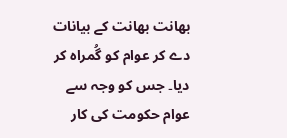بھانت بھانت کے بیانات دے کر عوام کو گُمراہ کر دیا۔ جس کو وجہ سے عوام حکومت کی کار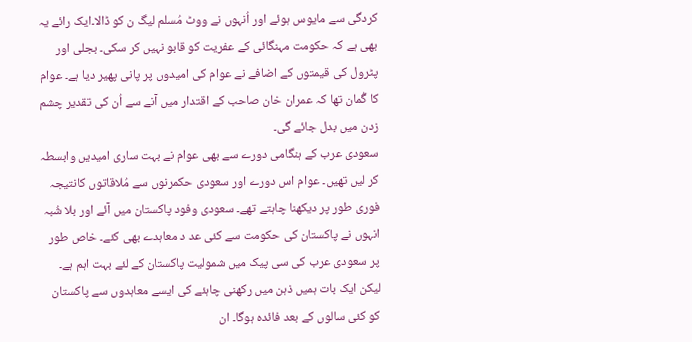کردگی سے مایوس ہوئے اور اُنہوں نے ووٹ مُسلم لیگ ن کو ڈالا۔ایک رائے یہ بھی ہے کہ حکومت مہنگائی کے عفریت کو قابو نہیں کر سکی۔ بجلی اور پٹرول کی قیمتوں کے اضافے نے عوام کی امیدوں پر پانی پھیر دیا ہے۔ عوام کا گُمان تھا کہ عمران خان صاحب کے اقتدار میں آنے سے اُن کی تقدیر چشم زدن میں بدل جائے گی۔
سعودی عرب کے ہنگامی دورے سے بھی عوام نے بہت ساری امیدیں وابسطہ کر لیں تھیں۔ عوام اس دورے اور سعودی حکمرنوں سے مُلاقاتوں کانتیجہ فوری طور پر دیکھنا چاہتے تھے۔ سعودی وفود پاکستان میں آئے اور بلا شُبہ انہوں نے پاکستان کی حکومت سے کئی عد د معاہدے بھی کئے۔ خاص طور پر سعودی عرب کی سی پیک میں شمولیت پاکستان کے لئے بہت اہم ہے۔ لیکن ایک بات ہمیں ذہن میں رکھنی چاہئے کی ایسے معاہدوں سے پاکستان کو کئی سالوں کے بعد فائدہ ہوگا۔ ان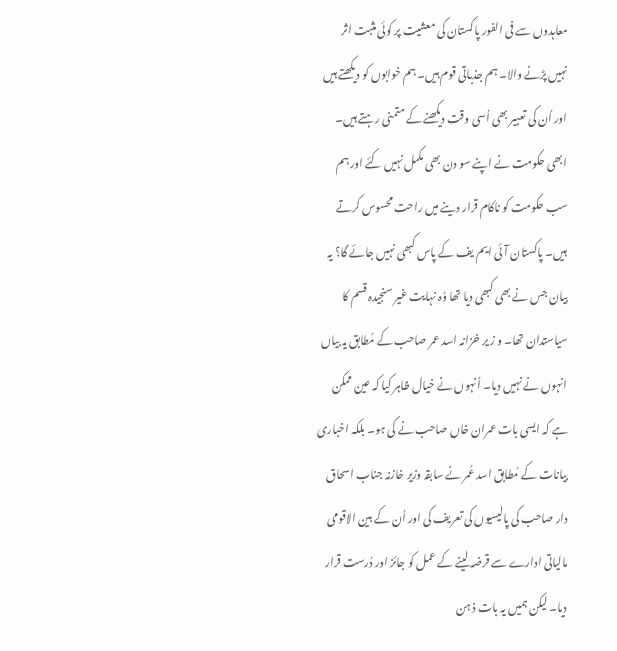معاہدوں سے فی الفور پاکستان کی معشیت پر کوئی مثبت اثر نہیں پڑنے والا۔ ہم جذباتی قوم ہیں۔ ہم خوابوں کو دیکھتے ہیں اور اُن کی تعبیر بھی اُسی وقت دیکھنے کے متمنی رہتے ہیں۔ ابھی حکومت نے اپنے سو دن بھی مکمل نہیں کئے اور ہم سب حکومت کو ناکام قرار دینے میں راحت محسوس کرتے ہیں۔ پاکستان آئی ایم یف کے پاس کبھی نہیں جائے گا؟ یہ بیان جس نے بھی کبھی دیا تھا وُہ نہایت غیر سنجیدہ قسم کا سیاستدان تھا۔ و ز یر خزانہ اسد عمر صاحب کے مُطابق یہ بیاں انہوں نے نہیں دیا۔ اُنہوں نے خیال ظاہر کیا کہ عین ممکن ہے کہ ایسی بات عمران خاں صاحب نے کی ہو۔ بلکہ اخباری بیانات کے مُطابق اسد عُمر نے سابقہ وزیر خازنہ جناب اسحاق دار صاحب کی پالیسیوں کی تعریف کی اور اُن کے بین الاقومی مالیاتی ادارے سے قرضہ لینے کے عمل کو جائز اور دُرست قرار دیا۔ لیکن ہمیں یہ بات ذ ہن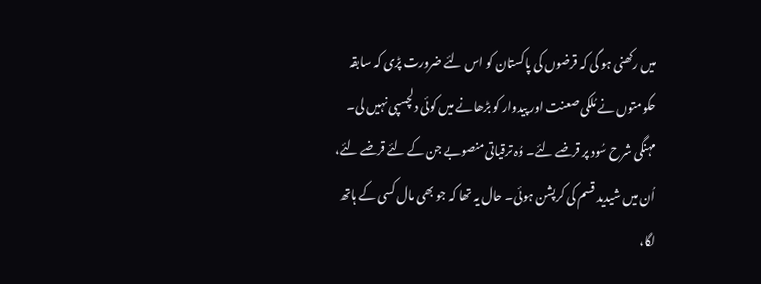میں رکھنی ہو گی کہ قرضوں کی پاکستان کو اس لئے ضرورت پڑی کہ سابقہ حکومتوں نے مُلکی صعنت اور پیدوار کو بڑھانے میں کوئی دلچسپی نہیں لی۔
مہنگی شرح سُود پر قرضے لئے۔ وُہ ترقیاتی منصوبے جن کے لئے قرضے لئے، اُن میں شیدید قسم کی کرپشن ہوئی۔ حال یہ تھا کہ جو بھی مال کسی کے ہاتھ لگا،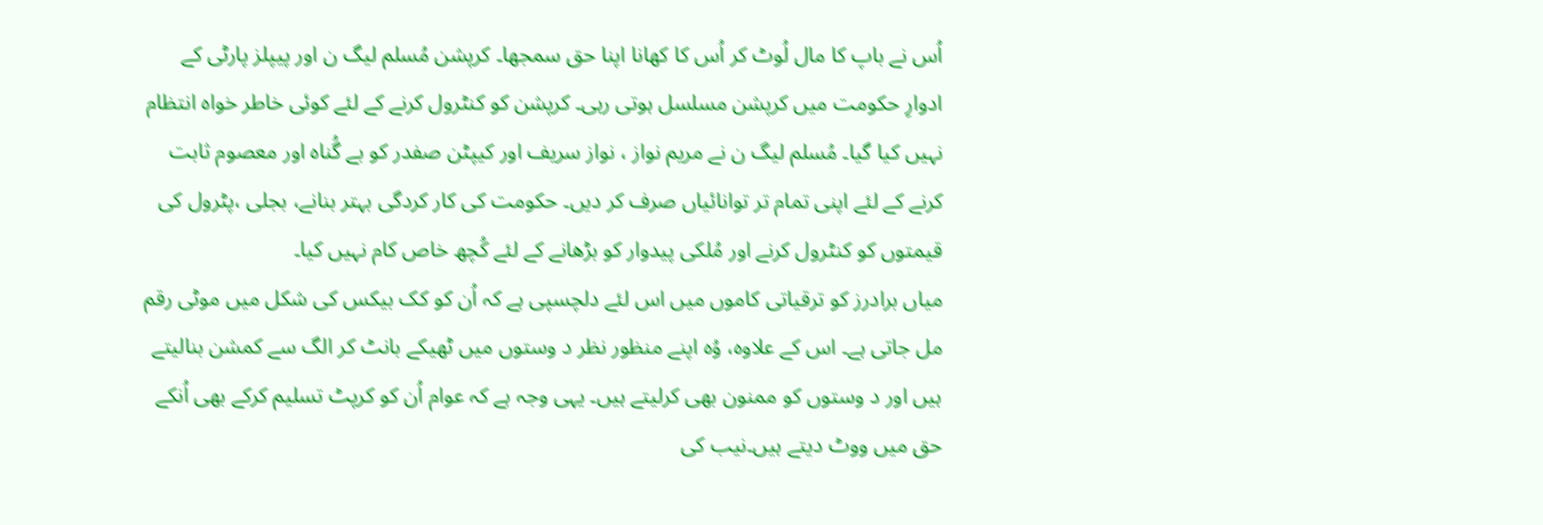اُس نے باپ کا مال لُوٹ کر اُس کا کھانا اپنا حق سمجھا۔ کرپشن مُسلم لیگ ن اور پیپلز پارٹی کے ادوارِ حکومت میں کرپشن مسلسل ہوتی رہی۔ کرپشن کو کنٹرول کرنے کے لئے کوئی خاطر خواہ انتظام نہیں کیا گیا۔ مُسلم لیگ ن نے مریم نواز ، نواز سریف اور کیپٹن صفدر کو بے گُناہ اور معصوم ثابت کرنے کے لئے اپنی تمام تر توانائیاں صرف کر دیں۔ حکومت کی کار کردگی بہتر بنانے، بجلی ،پٹرول کی قیمتوں کو کنٹرول کرنے اور مُلکی پیدوار کو بڑھانے کے لئے کُچھ خاص کام نہیں کیا۔
میاں برادرز کو ترقیاتی کاموں میں اس لئے دلچسپی ہے کہ اُن کو کک بیکس کی شکل میں موٹی رقم مل جاتی ہے۔ اس کے علاوہ، وُہ اپنے منظور نظر د وستوں میں ٹھیکے بانٹ کر الگ سے کمشن بنالیتے ہیں اور د وستوں کو ممنون بھی کرلیتے ہیں۔ یہی وجہ ہے کہ عوام اُن کو کرپٹ تسلیم کرکے بھی اُنکے حق میں ووٹ دیتے ہیں۔نیب کی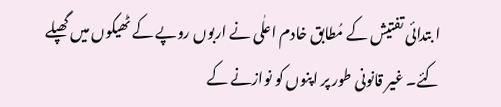ا بتدائی تفتیش کے مُطابق خادم اعلٰی نے اربوں روپے کے ٹھیکوں میں گھپلے کئے۔ غیر قانونی طور پر اپنوں کو نوازنے کے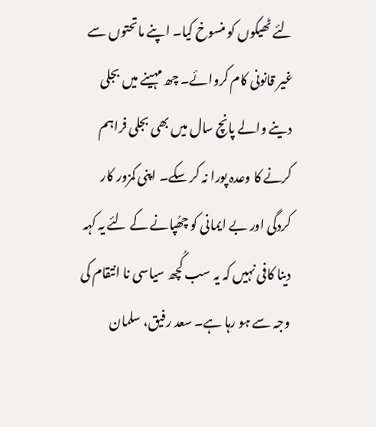لئے ٹھیکوں کو منسوخ کیا۔ اپنے ماتحتوں سے غیر قانونی کام کروائے۔ چھ مہینے میں بجلی دینے والے پانچ سال میں بھی بجلی فراہم کرنے کا وعدہ پورا نہ کر سکے۔ اپنی کمزور کار کردگی اور بے ایمانی کو چھُپانے کے لئے یہ کہہ دینا کافی نہیں کہ یہ سب کُچھ سیاسی نا انتقام کی وجہ سے ہو رہا ہے۔ سعد رفیق، سلمان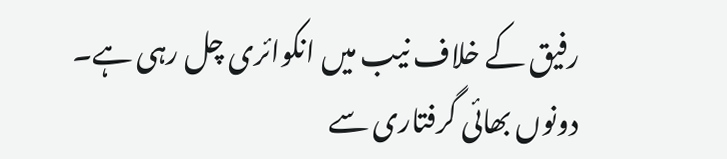رفیق کے خلاف نیب میں انکوائری چل رہی ہے۔ دونوں بھائی گرفتاری سے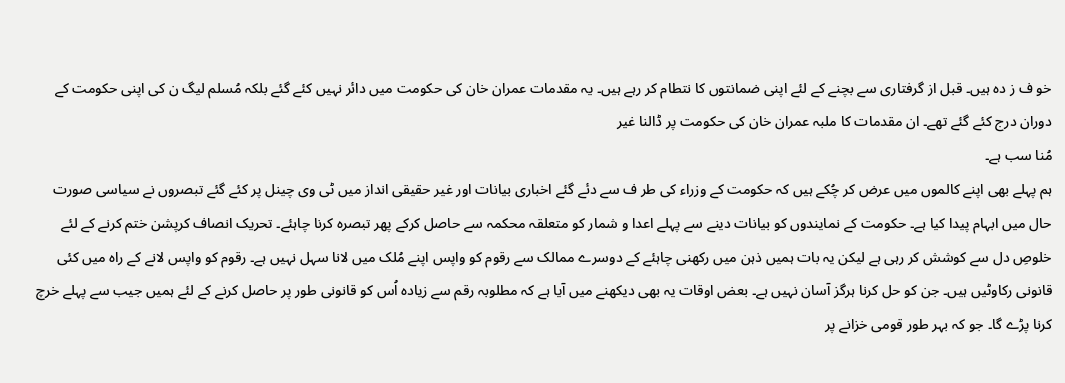خو ف ز دہ ہیں۔ قبل از گرفتاری سے بچنے کے لئے اپنی ضمانتوں کا نتطام کر رہے ہیں۔ یہ مقدمات عمران خان کی حکومت میں دائر نہیں کئے گئے بلکہ مُسلم لیگ ن کی اپنی حکومت کے دوران درج کئے گئے تھے۔ ان مقدمات کا ملبہ عمران خان کی حکومت پر ڈالنا غیر
مُنا سب ہے۔
ہم پہلے بھی اپنے کالموں میں عرض کر چُکے ہیں کہ حکومت کے وزراء کی طر ف سے دئے گئے اخباری بیانات اور غیر حقیقی انداز میں ٹی وی چینل پر کئے گئے تبصروں نے سیاسی صورت حال میں ابہام پیدا کیا ہے۔ حکومت کے نمایندوں کو بیانات دینے سے پہلے اعدا و شمار کو متعلقہ محکمہ سے حاصل کرکے پھر تبصرہ کرنا چاہئے۔ تحریک انصاف کرپشن ختم کرنے کے لئے خلوصِ دل سے کوشش کر رہی ہے لیکن یہ بات ہمیں ذہن میں رکھنی چاہئے کے دوسرے ممالک سے رقوم کو واپس اپنے مُلک میں لانا سہل نہیں ہے۔ رقوم کو واپس لانے کے راہ میں کئی قانونی رکاوٹیں ہیں۔ جن کو حل کرنا ہرگز آسان نہیں ہے۔ بعض اوقات یہ بھی دیکھنے میں آیا ہے کہ مطلوبہ رقم سے زیادہ اُس کو قانونی طور پر حاصل کرنے کے لئے ہمیں جیب سے پہلے خرچ کرنا پڑے گا۔ جو کہ بہر طور قومی خزانے پر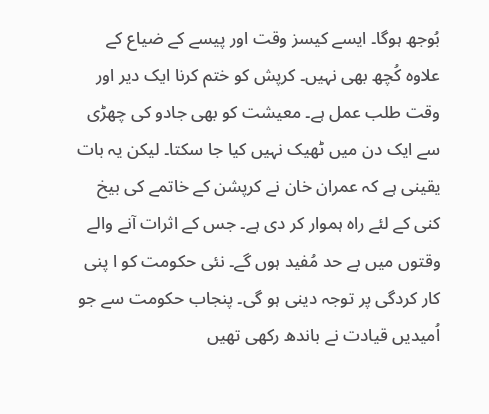بُوجھ ہوگا۔ ایسے کیسز وقت اور پیسے کے ضیاع کے علاوہ کُچھ بھی نہیں۔ کرپش کو ختم کرنا ایک دیر اور وقت طلب عمل ہے۔ معیشت کو بھی جادو کی چھڑی سے ایک دن میں ٹھیک نہیں کیا جا سکتا۔ لیکن یہ بات یقینی ہے کہ عمران خان نے کرپشن کے خاتمے کی بیخ کنی کے لئے راہ ہموار کر دی ہے۔ جس کے اثرات آنے والے وقتوں میں بے حد مُفید ہوں گے۔ نئی حکومت کو ا پنی کار کردگی پر توجہ دینی ہو گی۔ پنجاب حکومت سے جو اُمیدیں قیادت نے باندھ رکھی تھیں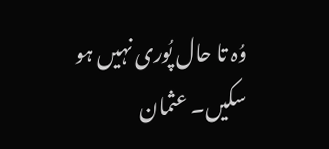وُہ تا حال پُوری نہیں ہو سکیں۔ عثمان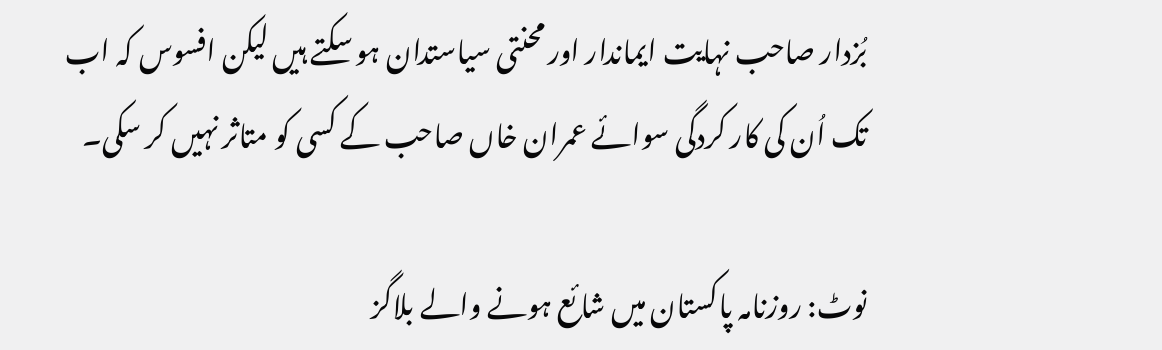بُزدار صاحب نہایت ایماندار اور محنتی سیاستدان ہو سکتے ہیں لیکن افسوس کہ اب تک اُن کی کار کردگی سوائے عمران خاں صاحب کے کسی کو متاثر نہیں کر سکی۔

نوٹ: روزنامہ پاکستان میں شائع ہونے والے بلاگز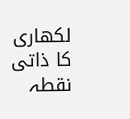لکھاری کا ذاتی نقطہ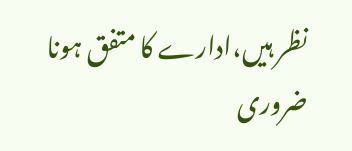نظر ہیں،ادارے کا متفق ہونا ضروری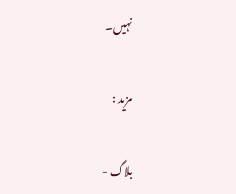نہیں۔

مزید :

بلاگ -